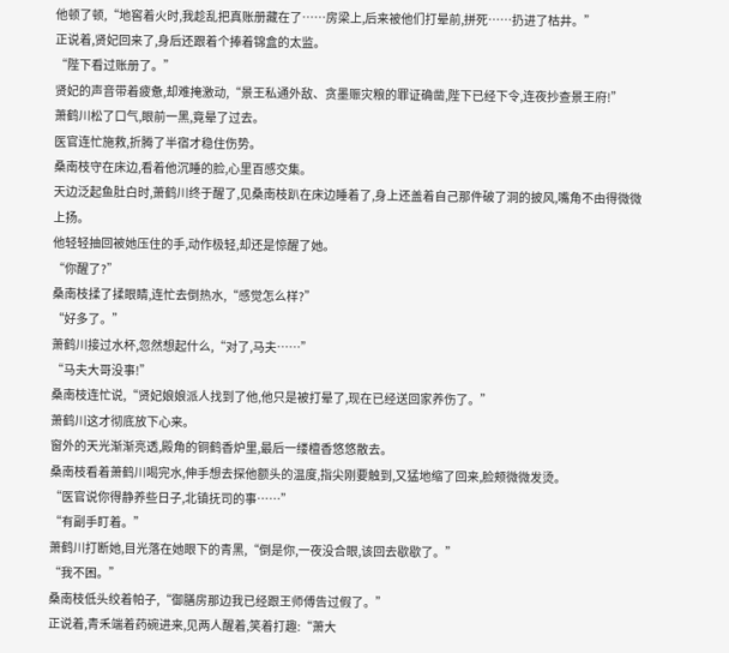他顿了顿,“地窖着火时,我趁乱把真账册藏在了……房梁上,后来被他们打晕前,拼死……扔进了枯井。”
正说着,贤妃回来了,身后还跟着个捧着锦盒的太监。
“陛下看过账册了。”
贤妃的声音带着疲惫,却难掩激动,“景王私通外敌、贪墨赈灾粮的罪证确凿,陛下已经下令,连夜抄查景王府!”
萧鹤川松了口气,眼前一黑,竟晕了过去。
医官连忙施救,折腾了半宿才稳住伤势。
桑南枝守在床边,看着他沉睡的脸,心里百感交集。
天边泛起鱼肚白时,萧鹤川终于醒了,见桑南枝趴在床边睡着了,身上还盖着自己那件破了洞的披风,嘴角不由得微微上扬。
他轻轻抽回被她压住的手,动作极轻,却还是惊醒了她。
“你醒了?”
桑南枝揉了揉眼睛,连忙去倒热水,“感觉怎么样?”
“好多了。”
萧鹤川接过水杯,忽然想起什么,“对了,马夫……”
“马夫大哥没事!”
桑南枝连忙说,“贤妃娘娘派人找到了他,他只是被打晕了,现在已经送回家养伤了。”
萧鹤川这才彻底放下心来。
窗外的天光渐渐亮透,殿角的铜鹤香炉里,最后一缕檀香悠悠散去。
桑南枝看着萧鹤川喝完水,伸手想去探他额头的温度,指尖刚要触到,又猛地缩了回来,脸颊微微发烫。
“医官说你得静养些日子,北镇抚司的事……”
“有副手盯着。”
萧鹤川打断她,目光落在她眼下的青黑,“倒是你,一夜没合眼,该回去歇歇了。”
“我不困。”
桑南枝低头绞着帕子,“御膳房那边我已经跟王师傅告过假了。”
正说着,青禾端着药碗进来,见两人醒着,笑着打趣:“萧大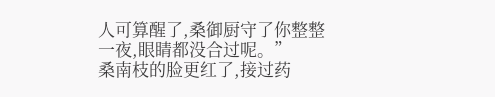人可算醒了,桑御厨守了你整整一夜,眼睛都没合过呢。”
桑南枝的脸更红了,接过药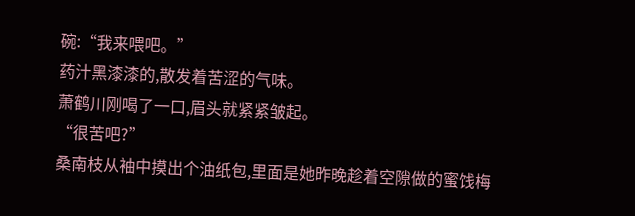碗:“我来喂吧。”
药汁黑漆漆的,散发着苦涩的气味。
萧鹤川刚喝了一口,眉头就紧紧皱起。
“很苦吧?”
桑南枝从袖中摸出个油纸包,里面是她昨晚趁着空隙做的蜜饯梅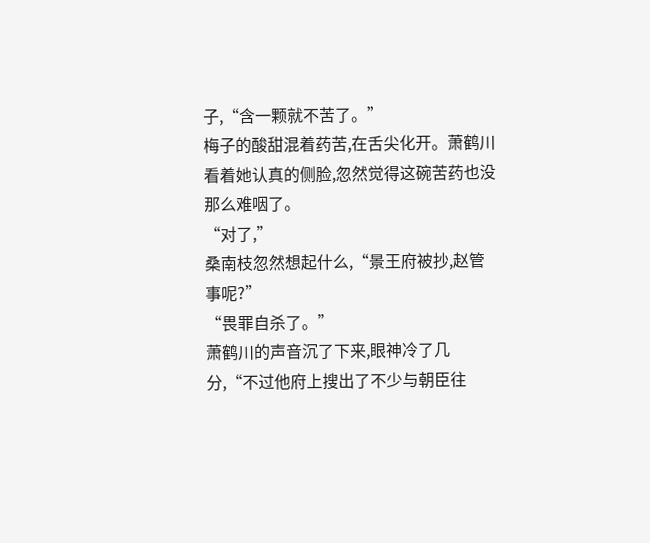子,“含一颗就不苦了。”
梅子的酸甜混着药苦,在舌尖化开。萧鹤川看着她认真的侧脸,忽然觉得这碗苦药也没那么难咽了。
“对了,”
桑南枝忽然想起什么,“景王府被抄,赵管事呢?”
“畏罪自杀了。”
萧鹤川的声音沉了下来,眼神冷了几分,“不过他府上搜出了不少与朝臣往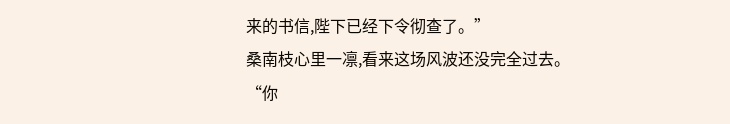来的书信,陛下已经下令彻查了。”
桑南枝心里一凛,看来这场风波还没完全过去。
“你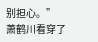别担心。”
萧鹤川看穿了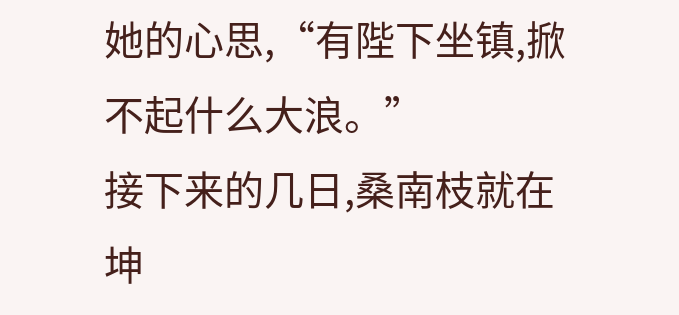她的心思,“有陛下坐镇,掀不起什么大浪。”
接下来的几日,桑南枝就在坤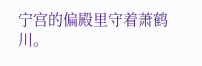宁宫的偏殿里守着萧鹤川。